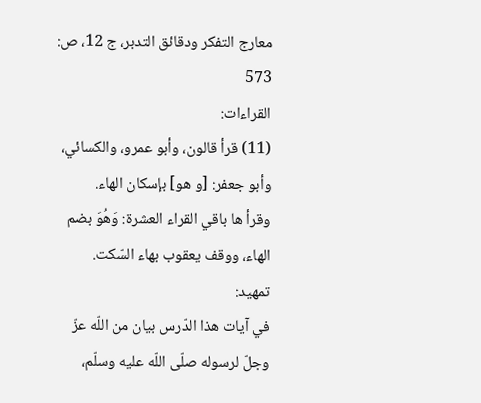معارج التفكر ودقائق التدبر، ج 12، ص: 573
القراءات:
(11) قرأ قالون، وأبو عمرو، والكسائي، وأبو جعفر: [و هو] بإسكان الهاء.
وقرأ ها باقي القراء العشرة: وَهُوَ بضم الهاء، ووقف يعقوب بهاء السّكت.
تمهيد:
في آيات هذا الدّرس بيان من اللّه عزّ وجلّ لرسوله صلّى اللّه عليه وسلّم،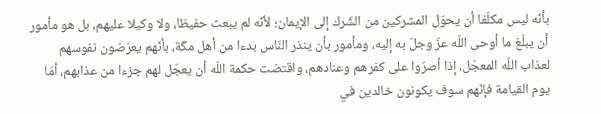بأنّه ليس مكلّفا أن يحوّل المشركين من الشّرك إلى الإيمان؛ لأنّه لم يبعث حفيظا، ولا وكيلا عليهم، بل هو مأمور أن يبلّغ ما أوحى اللّه عزّ وجلّ به إليه، ومأمور بأن ينذر النّاس بدءا من أهل مكّة، بأنّهم يعرّضون نفوسهم لعذاب اللّه المعجّل، إذا أصرّوا على كفرهم وعنادهم، واقتضت حكمة اللّه أن يعجّل لهم جزءا من عذابهم، أمّا يوم القيامة فإنّهم سوف يكونون خالدين في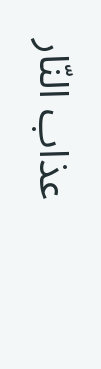عذاب النّار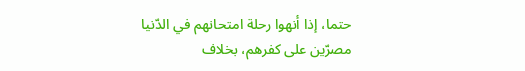حتما، إذا أنهوا رحلة امتحانهم في الدّنيا مصرّين على كفرهم، بخلاف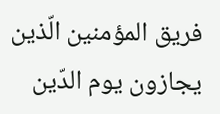فريق المؤمنين الّذين يجازون يوم الدّين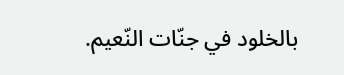بالخلود في جنّات النّعيم.